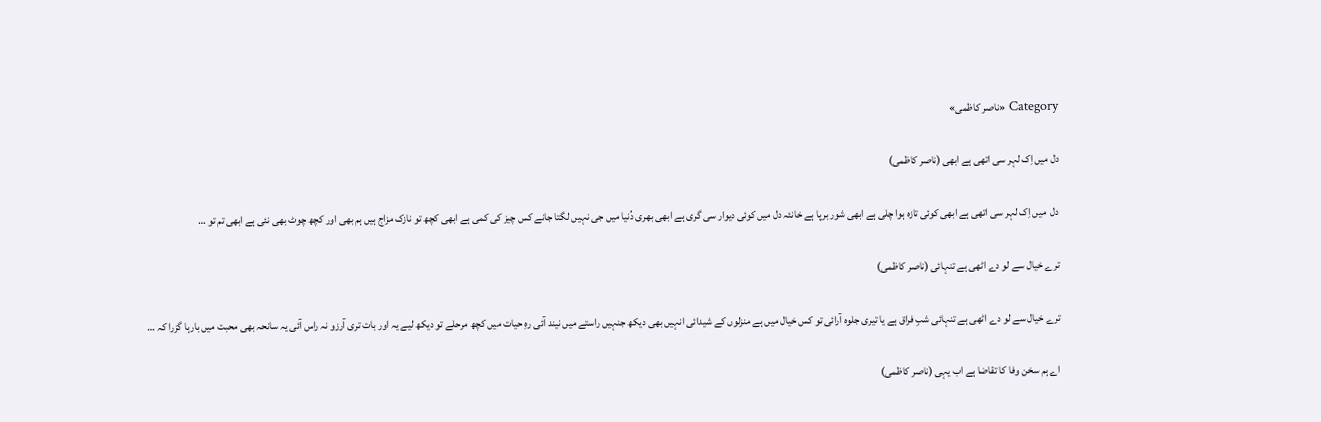Category «ناصر کاظمی»

دل میں اِک لہر سی اتھی ہے ابھی (ناصر کاظمی)

دل  میں اِک لہر سی اتھی ہے ابھی کوئی تازہ ہوا چلی ہے ابھی شور برپا ہے خانئہ دل میں کوئی دیوار سی گری ہے ابھی بھری دُنیا میں جی نہیں لگتا جانے کس چیز کی کمی ہے ابھی کچھ تو نازک مزاج ہیں ہم بھی اور کچھ چوٹ بھی نئی ہے ابھی تم تو …

ترے خیال سے لو دے اٹھی ہے تنہائی (ناصر کاظمی)

ترے خیال سے لو دے اٹھی ہے تنہائی شبِ فراق ہے یا تیری جلوہ آرائی تو کس خیال میں ہے منزلوں کے شیدائی انہیں بھی دیکھ جنہیں راستے میں نیند آئی رہِ حیات میں کچھ مرحلے تو دیکھ لیے یہ اور بات تری آرزو نہ راس آئی یہ سانحہ بھی محبت میں بارہا گزرا کہ …

اے ہم سخن وفا کا تقاضا ہے اب یہی (ناصر کاظمی)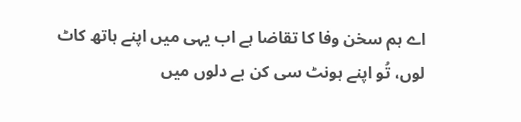اے ہم سخن وفا کا تقاضا ہے اب یہی میں اپنے ہاتھ کاٹ لوں، تُو اپنے ہونٹ سی کن بے دلوں میں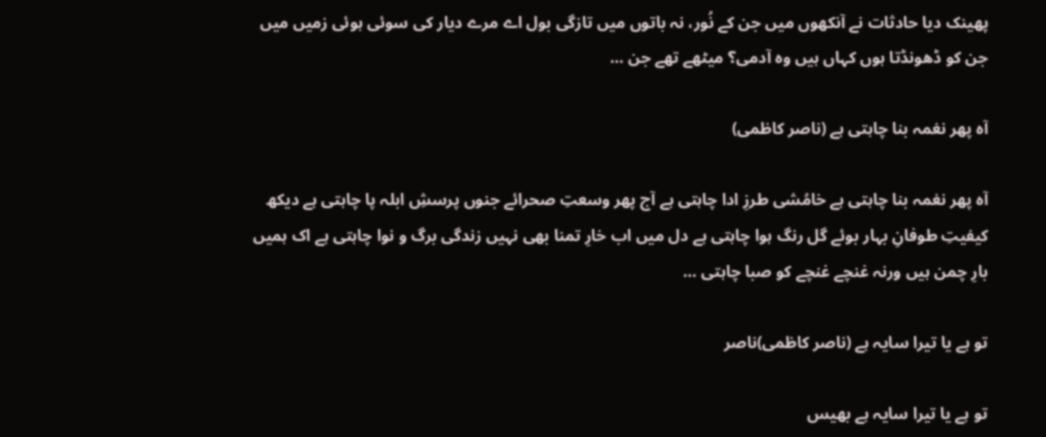پھینک دیا حادثات نے آنکھوں میں جن کے نُور، نہ باتوں میں تازگی بول اے مرے دیار کی سوئی ہوئی زمیں میں جن کو ڈھونڈتا ہوں کہاں ہیں وہ آدمی؟ میٹھے تھے جن …

آہ پھر نغمہ بنا چاہتی ہے (ناصر کاظمی)

آہ پھر نغمہ بنا چاہتی ہے خامُشی طرزِ ادا چاہتی ہے آج پھر وسعتِ صحرائے جنوں پرسشِ ابلہ پا چاہتی ہے دیکھ کیفیتِ طوفانِ بہار بوئے گل رنگ ہوا چاہتی ہے دل میں اب خارِ تمنا بھی نہیں زندگی برگ و نوا چاہتی ہے اک ہمیں بارِ چمن ہیں ورنہ غنچے غنچے کو صبا چاہتی …

تو ہے یا تیرا سایہ ہے (ناصر کاظمی)ناصر

تو ہے یا تیرا سایہ ہے بھیس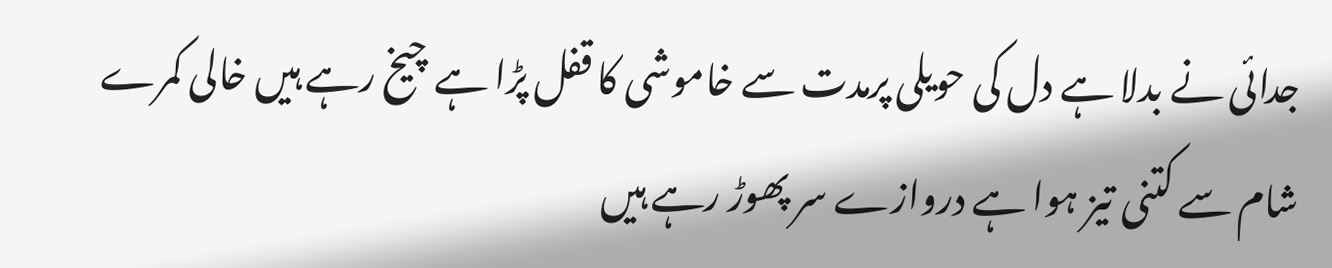جدائی نے بدلا ہے دل کی حویلی پرمدت سے خاموشی کا قفل پڑا ہے چیخ رہے ہیں خالی کمرے شام سے کتنی تیز ہوا ہے دروازے سر پھوڑ رہے ہیں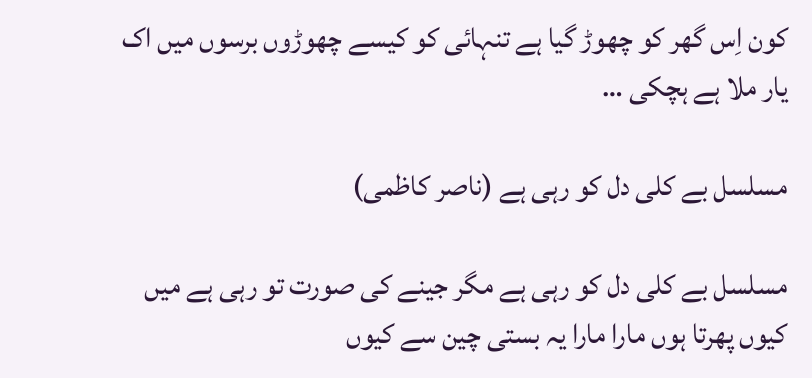کون اِس گھر کو چھوڑ گیا ہے تنہائی کو کیسے چھوڑوں برسوں میں اک یار ملا ہے ہچکی …

مسلسل بے کلی دل کو رہی ہے (ناصر کاظمی)

مسلسل بے کلی دل کو رہی ہے مگر جینے کی صورت تو رہی ہے میں کیوں پھرتا ہوں مارا مارا یہ بستی چین سے کیوں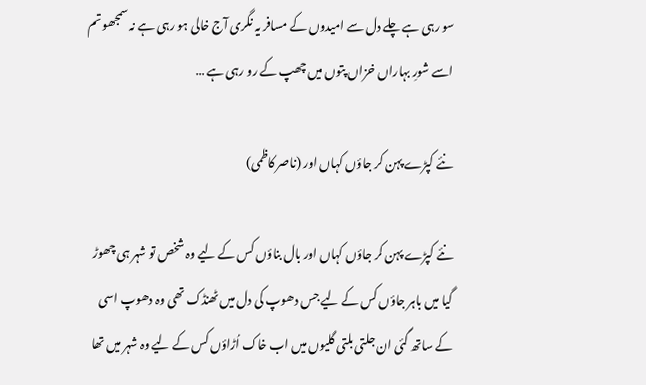سو رہی ہے چلے دل سے امیدوں کے مسافر یہ نگری آج خالی ہو رہی ہے نہ سمجھو تم اسے شورِ بہاراں خزاں پتوں میں چھپ کے رو رہی ہے …

نئے کپڑے پہن کر جاؤں کہاں اور (ناصر کاظمی)

نئے کپڑے پہن کر جاؤں کہاں اور بال بناؤں کس کے لیے وہ شخص تو شہر ہی چھوڑ گیا میں باہر جاؤں کس کے لیے جس دھوپ کی دل میں ٹھنڈک تھی وہ دھوپ اسی کے ساتھ گئی ان جلتی بلتی گلیوں میں اب خاک اُڑاؤں کس کے لیے وہ شہر میں تھا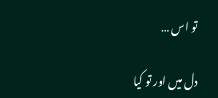تو اس …

دل میں اور تو کیا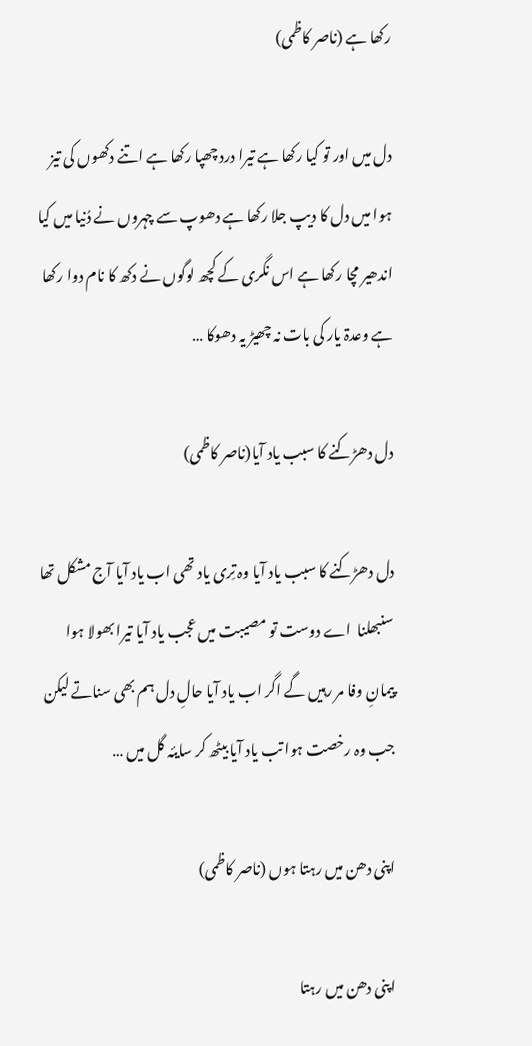رکھا ہے (ناصر کاظمی)

دل میں اور تو کیا رکھا ہے تیرا درد چھپا رکھا ہے اتنے دکھوں کی تیز ہوا میں دل کا دیپ جلا رکھا ہے دھوپ سے چہروں نے دُنیا میں کیا اندھیر مچا رکھا ہے اس نگری کے کچھ لوگوں نے دکھ کا نام دوا رکھا ہے وعدۃ یار کی بات نہ چھیڑ یہ دھوکا …

دل دھڑکنے کا سبب یاد آیا(ناصر کاظمی)

دل دھڑکنے کا سبب یاد آیا وہ تِری یاد تھی اب یاد آیا آج مشکل تھا سنبھلنا  اے دوست تو مصیبت میں عجب یاد آیا تیرا بھولا ہوا پیمانِ وفا مر رہیں گے اگر اب یاد آیا حالِ دل ہم بھی سناتے لیکن جب وہ رخصت ہوا تب یاد آیا بیٹھ کر سایئہ گل میں …

اپنی دھن میں رہتا ہوں (ناصر کاظمی)

اپنی دھن میں رہتا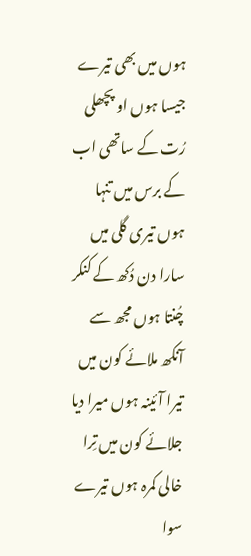ہوں میں بھی تیرے جیسا ہوں او پچھلی رُت کے ساتھی اب کے برس میں تنہا ہوں تیری گلی میں سارا دن دُکھ کے کنکر چُنتا ہوں مجھ سے آنکھ ملائے کون میں تیرا آئینہ ہوں میرا دیا جلائے کون میں تِرا خالی کمرہ ہوں تیرے سوا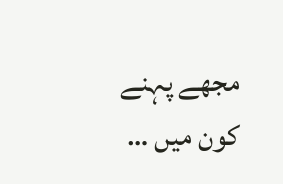مجھے پہنے کون میں …